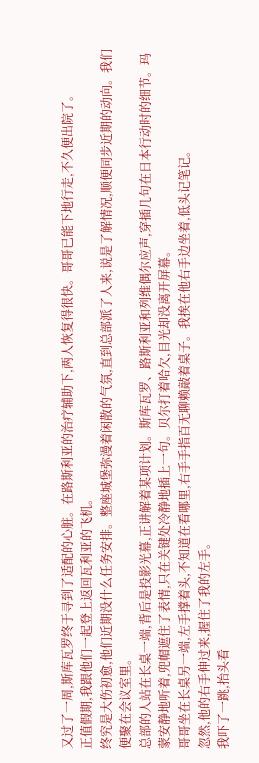又过了一周,斯库瓦罗终于寻到了适配的心脏。在路斯利亚的治疗辅助下,两人恢复得很快。哥哥已能下地行走,不久便出院了。
正值假期,我跟他们一起登上返回瓦利亚的飞机。
终究是大伤初愈,他们近期没什么任务安排。整座城堡弥漫着闲散的气氛,直到总部派了人来,说是了解情况,顺便同步近期的动向。我们便聚在会议室里。
总部的人站在长桌一端,背后是投影光幕,正讲解着某项计划。斯库瓦罗、路斯利亚和列维偶尔应声,穿插几句在日本行动时的细节。玛蒙安静地听着,兜帽遮住了表情,只在关键处冷静地插上一句。贝尔打着哈欠,目光却没离开屏幕。
哥哥坐在长桌另一端,左手撑着头,不知道在看哪里,右手手指百无聊赖敲着桌子。我挨在他右手边坐着,低头记笔记。
忽然,他的右手伸过来,握住了我的左手。
我吓了一跳,抬头看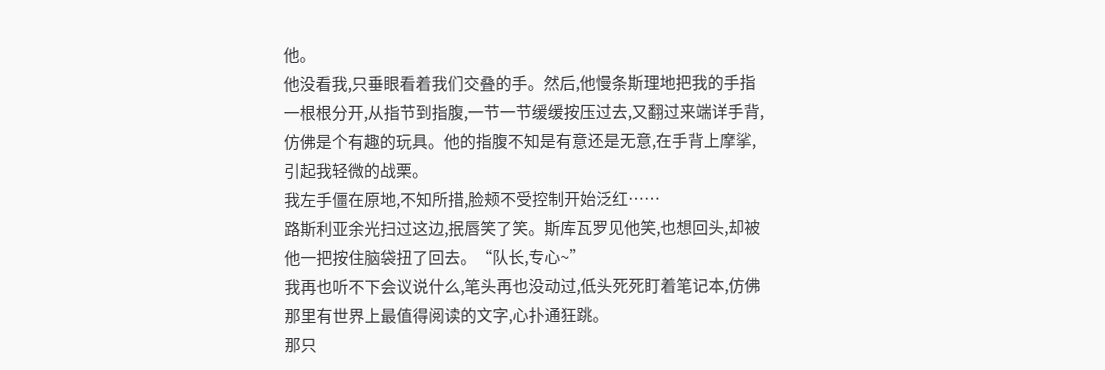他。
他没看我,只垂眼看着我们交叠的手。然后,他慢条斯理地把我的手指一根根分开,从指节到指腹,一节一节缓缓按压过去,又翻过来端详手背,仿佛是个有趣的玩具。他的指腹不知是有意还是无意,在手背上摩挲,引起我轻微的战栗。
我左手僵在原地,不知所措,脸颊不受控制开始泛红……
路斯利亚余光扫过这边,抿唇笑了笑。斯库瓦罗见他笑,也想回头,却被他一把按住脑袋扭了回去。“队长,专心~”
我再也听不下会议说什么,笔头再也没动过,低头死死盯着笔记本,仿佛那里有世界上最值得阅读的文字,心扑通狂跳。
那只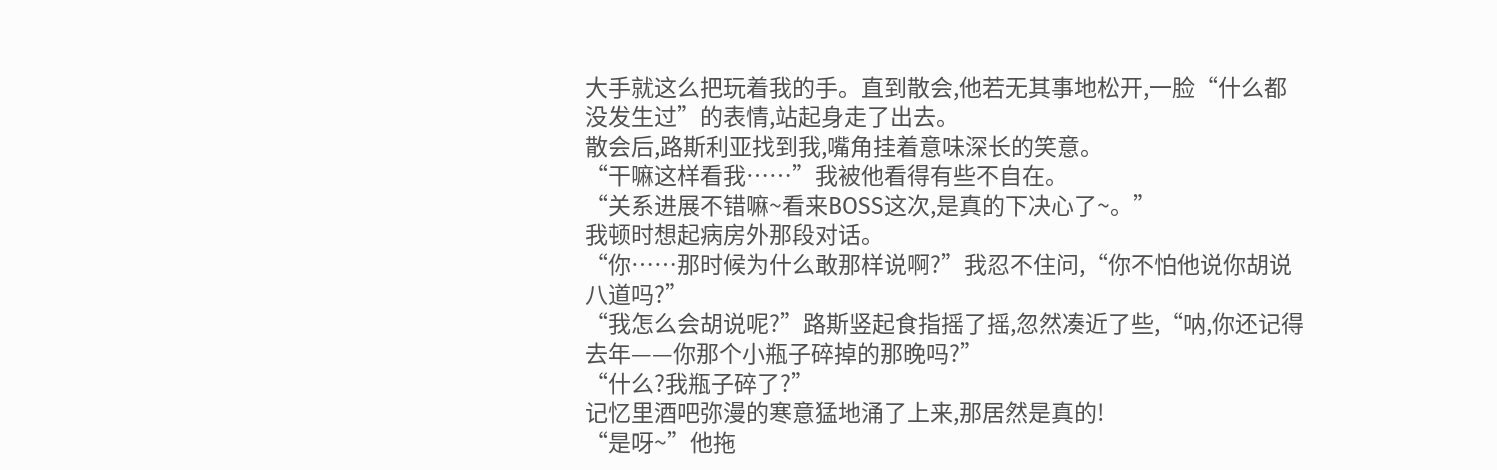大手就这么把玩着我的手。直到散会,他若无其事地松开,一脸“什么都没发生过”的表情,站起身走了出去。
散会后,路斯利亚找到我,嘴角挂着意味深长的笑意。
“干嘛这样看我……”我被他看得有些不自在。
“关系进展不错嘛~看来BOSS这次,是真的下决心了~。”
我顿时想起病房外那段对话。
“你……那时候为什么敢那样说啊?”我忍不住问,“你不怕他说你胡说八道吗?”
“我怎么会胡说呢?”路斯竖起食指摇了摇,忽然凑近了些,“呐,你还记得去年——你那个小瓶子碎掉的那晚吗?”
“什么?我瓶子碎了?”
记忆里酒吧弥漫的寒意猛地涌了上来,那居然是真的!
“是呀~”他拖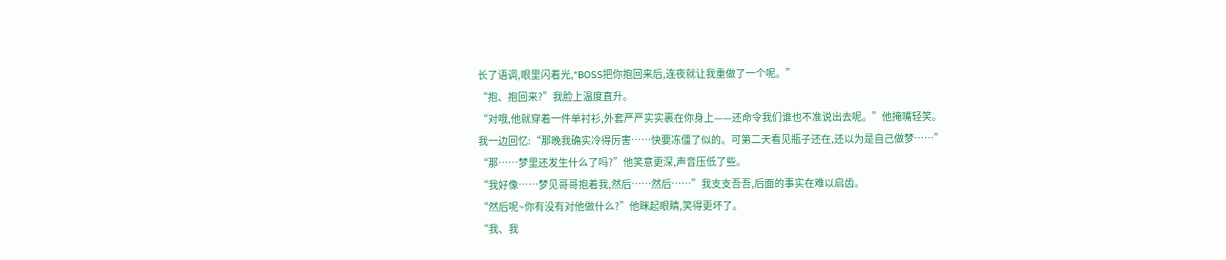长了语调,眼里闪着光,“BOSS把你抱回来后,连夜就让我重做了一个呢。”
“抱、抱回来?”我脸上温度直升。
“对哦,他就穿着一件单衬衫,外套严严实实裹在你身上——还命令我们谁也不准说出去呢。”他掩嘴轻笑。
我一边回忆:“那晚我确实冷得厉害……快要冻僵了似的。可第二天看见瓶子还在,还以为是自己做梦……”
“那……梦里还发生什么了吗?”他笑意更深,声音压低了些。
“我好像……梦见哥哥抱着我,然后……然后……”我支支吾吾,后面的事实在难以启齿。
“然后呢~你有没有对他做什么?”他眯起眼睛,笑得更坏了。
“我、我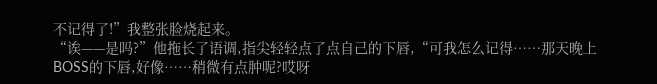不记得了!”我整张脸烧起来。
“诶——是吗?”他拖长了语调,指尖轻轻点了点自己的下唇,“可我怎么记得……那天晚上BOSS的下唇,好像……稍微有点肿呢?哎呀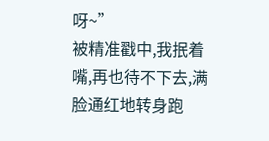呀~”
被精准戳中,我抿着嘴,再也待不下去,满脸通红地转身跑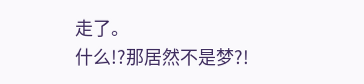走了。
什么!?那居然不是梦?!